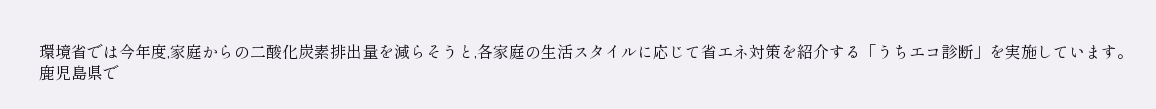環境省では今年度,家庭からの二酸化炭素排出量を減らそうと,各家庭の生活スタイルに応じて省エネ対策を紹介する「うちエコ診断」を実施しています。
鹿児島県で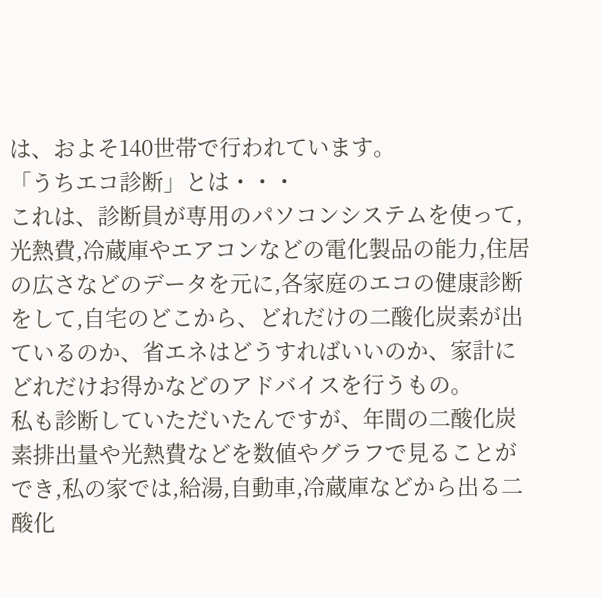は、およそ140世帯で行われています。
「うちエコ診断」とは・・・
これは、診断員が専用のパソコンシステムを使って,光熱費,冷蔵庫やエアコンなどの電化製品の能力,住居の広さなどのデータを元に,各家庭のエコの健康診断をして,自宅のどこから、どれだけの二酸化炭素が出ているのか、省エネはどうすればいいのか、家計にどれだけお得かなどのアドバイスを行うもの。
私も診断していただいたんですが、年間の二酸化炭素排出量や光熱費などを数値やグラフで見ることができ,私の家では,給湯,自動車,冷蔵庫などから出る二酸化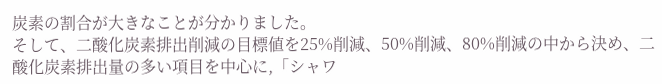炭素の割合が大きなことが分かりました。
そして、二酸化炭素排出削減の目標値を25%削減、50%削減、80%削減の中から決め、二酸化炭素排出量の多い項目を中心に,「シャワ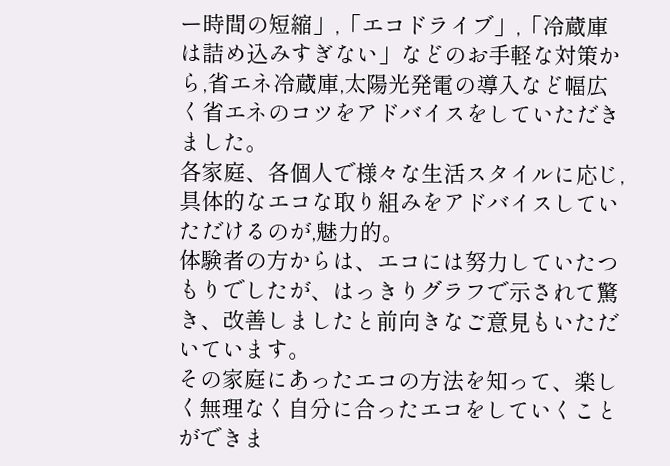ー時間の短縮」,「エコドライブ」,「冷蔵庫は詰め込みすぎない」などのお手軽な対策から,省エネ冷蔵庫,太陽光発電の導入など幅広く省エネのコツをアドバイスをしていただきました。
各家庭、各個人で様々な生活スタイルに応じ,具体的なエコな取り組みをアドバイスしていただけるのが,魅力的。
体験者の方からは、エコには努力していたつもりでしたが、はっきりグラフで示されて驚き、改善しましたと前向きなご意見もいただいています。
その家庭にあったエコの方法を知って、楽しく無理なく自分に合ったエコをしていくことができま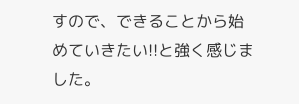すので、できることから始めていきたい!!と強く感じました。